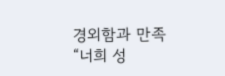경외함과 만족
“너희 성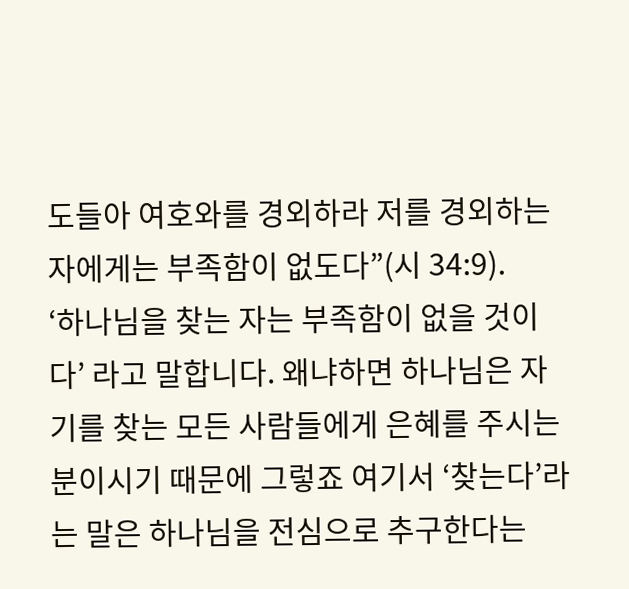도들아 여호와를 경외하라 저를 경외하는 자에게는 부족함이 없도다”(시 34:9).
‘하나님을 찾는 자는 부족함이 없을 것이다’ 라고 말합니다. 왜냐하면 하나님은 자기를 찾는 모든 사람들에게 은혜를 주시는 분이시기 때문에 그렇죠 여기서 ‘찾는다’라는 말은 하나님을 전심으로 추구한다는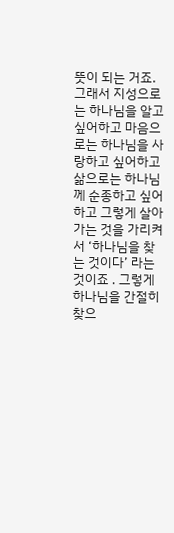뜻이 되는 거죠. 그래서 지성으로는 하나님을 알고 싶어하고 마음으로는 하나님을 사랑하고 싶어하고 삶으로는 하나님께 순종하고 싶어하고 그렇게 살아가는 것을 가리켜서 ‘하나님을 찾는 것이다’ 라는 것이죠 . 그렇게 하나님을 간절히 찾으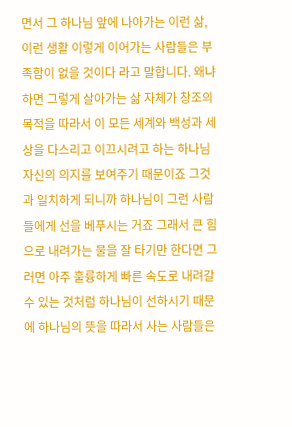면서 그 하나님 앞에 나아가는 이런 삶, 이런 생활 이렇게 이어가는 사람들은 부족함이 없을 것이다 라고 말합니다. 왜냐하면 그렇게 살아가는 삶 자체가 창조의 목적을 따라서 이 모든 세계와 백성과 세상을 다스리고 이끄시려고 하는 하나님 자신의 의지를 보여주기 때문이죠 그것과 일치하게 되니까 하나님이 그런 사람들에게 선을 베푸시는 거죠 그래서 큰 힘으로 내려가는 물을 잘 타기만 한다면 그러면 아주 훌륭하게 빠른 속도로 내려갈 수 있는 것처럼 하나님이 선하시기 때문에 하나님의 뜻을 따라서 사는 사람들은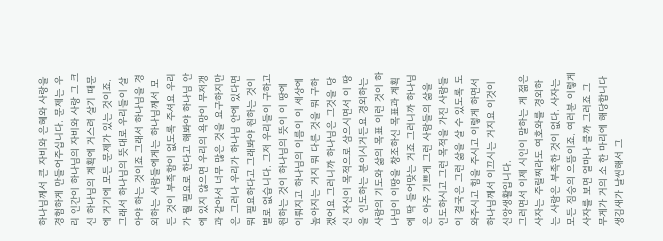하나님께서 큰 자비와 은혜와 사랑을 경험하게 만들어주십니다. 문제는 우리 인간이 하나님의 자비와 사랑 그 크신 하나님의 계획에 거스려 살기 때문에 거기에 모든 문제가 있는 것이죠. 그래서 하나님의 뜻대로 우리들이 살아야 하는 것이죠 그래서 하나님을 경외하는 사람들에게는 하나님께서 모든 것이 부족함이 없도록 주셔요 우리가 뭘 필요로 한다고 해봐야 하나님 안에 있지 않으면 우리의 욕망이 무저갱과 같아서 너무 많은 것을 요구하지만은 그러나 우리가 하나님 안에 있다면 뭐 필요하다고 그래봐야 원하는 것이 별로 없습니다. 그저 우리들이 구하고 원하는 것이 하나님의 뜻이 이 땅에 이뤄지고 하나님의 이름이 이 세상에 높아지는 거지 뭐 다른 것을 뭐 구하겠어요 그러니까 하나님은 그것을 당신 자신이 목적으로 삼으시면서 이 땅을 인도하는 분이시거든요 경외하는 사람의 기도와 삶의 목표 이런 것이 하나님이 이땅을 창조하신 목표과 계획에 딱 들어맞는 거죠 그러니까 하나님은 아주 기쁘게 그런 사람들의 삶을 인도하시고 그런 목적을 가진 사람들이 결국은 그런 삶을 살 수 있도록 도와주시고 힘을 주시고 이렇게 하면서 하나님께서 이끄시는 거지요 이것이 신앙생활입니다.
그러면서 이제 시인이 말하는 게 젊은 사자는 주릴찌라도 여호와를 경외하는 사람은 부족한 것이 없다. 사자는 모든 짐승의 으뜸이죠. 여러분 이렇게 사자를 보면 얼마나 클까 그러죠 그 무게가 거의 소 한 마리에 해당합니다 생김새가 날씬해서 그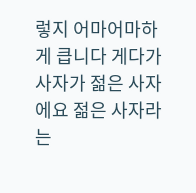렇지 어마어마하게 큽니다 게다가 사자가 젊은 사자에요 젊은 사자라는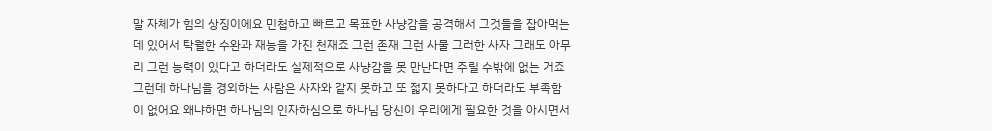말 자체가 힘의 상징이에요 민첩하고 빠르고 목표한 사냥감을 공격해서 그것들을 잡아먹는데 있어서 탁월한 수완과 재능을 가진 천재죠 그런 존재 그런 사물 그러한 사자 그래도 아무리 그런 능력이 있다고 하더라도 실제적으로 사냥감을 못 만난다면 주릴 수밖에 없는 거죠 그런데 하나님을 경외하는 사람은 사자와 같지 못하고 또 젋지 못하다고 하더라도 부족함이 없어요 왜냐하면 하나님의 인자하심으로 하나님 당신이 우리에게 필요한 것을 아시면서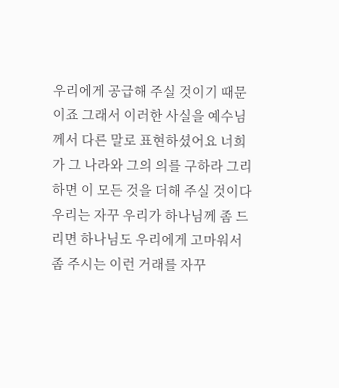우리에게 공급해 주실 것이기 때문이죠 그래서 이러한 사실을 예수님께서 다른 말로 표현하셨어요 너희가 그 나라와 그의 의를 구하라 그리하면 이 모든 것을 더해 주실 것이다 우리는 자꾸 우리가 하나님께 좀 드리면 하나님도 우리에게 고마워서 좀 주시는 이런 거래를 자꾸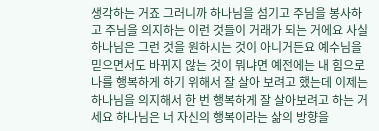생각하는 거죠 그러니까 하나님을 섬기고 주님을 봉사하고 주님을 의지하는 이런 것들이 거래가 되는 거에요 사실 하나님은 그런 것을 원하시는 것이 아니거든요 예수님을 믿으면서도 바뀌지 않는 것이 뭐냐면 예전에는 내 힘으로 나를 행복하게 하기 위해서 잘 살아 보려고 했는데 이제는 하나님을 의지해서 한 번 행복하게 잘 살아보려고 하는 거세요 하나님은 너 자신의 행복이라는 삶의 방향을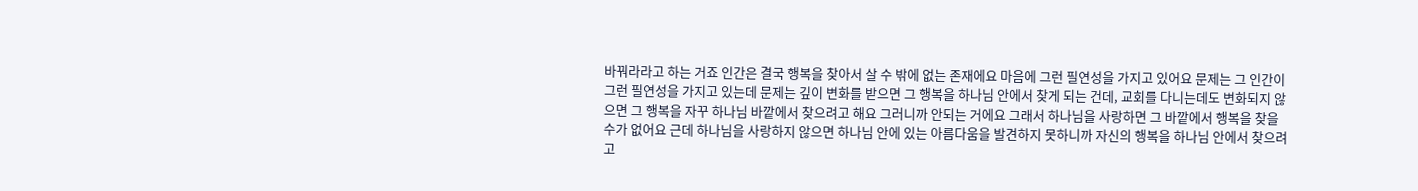바꿔라라고 하는 거죠 인간은 결국 행복을 찾아서 살 수 밖에 없는 존재에요 마음에 그런 필연성을 가지고 있어요 문제는 그 인간이 그런 필연성을 가지고 있는데 문제는 깊이 변화를 받으면 그 행복을 하나님 안에서 찾게 되는 건데, 교회를 다니는데도 변화되지 않으면 그 행복을 자꾸 하나님 바깥에서 찾으려고 해요 그러니까 안되는 거에요 그래서 하나님을 사랑하면 그 바깥에서 행복을 찾을 수가 없어요 근데 하나님을 사랑하지 않으면 하나님 안에 있는 아름다움을 발견하지 못하니까 자신의 행복을 하나님 안에서 찾으려고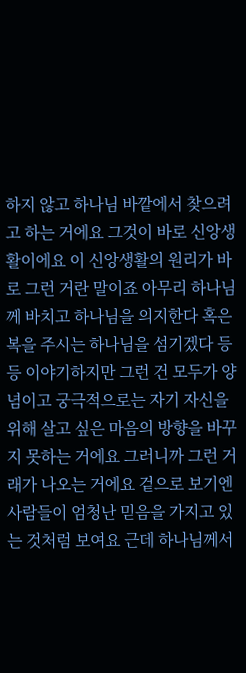하지 않고 하나님 바깥에서 찾으려고 하는 거에요 그것이 바로 신앙생활이에요 이 신앙생활의 원리가 바로 그런 거란 말이죠 아무리 하나님께 바치고 하나님을 의지한다 혹은 복을 주시는 하나님을 섬기겠다 등등 이야기하지만 그런 건 모두가 양념이고 궁극적으로는 자기 자신을 위해 살고 싶은 마음의 방향을 바꾸지 못하는 거에요 그러니까 그런 거래가 나오는 거에요 겉으로 보기엔 사람들이 엄청난 믿음을 가지고 있는 것처럼 보여요 근데 하나님께서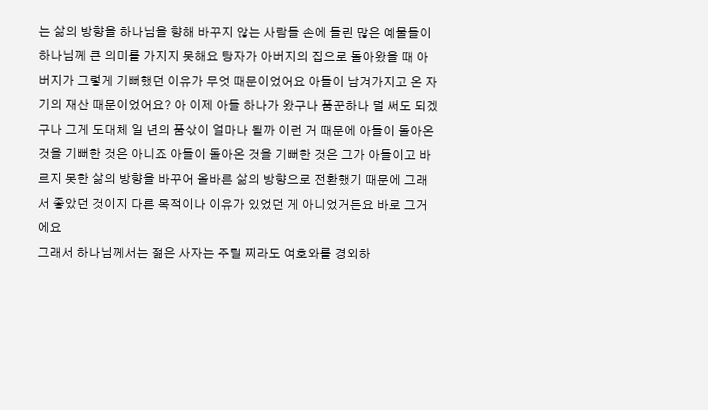는 삶의 방향을 하나님을 향해 바꾸지 않는 사람들 손에 들린 많은 예물들이 하나님께 큰 의미를 가지지 못해요 탕자가 아버지의 집으로 돌아왔을 때 아버지가 그렇게 기뻐했던 이유가 무엇 때문이었어요 아들이 남겨가지고 온 자기의 재산 때문이었어요? 아 이제 아들 하나가 왔구나 품꾼하나 덜 써도 되겠구나 그게 도대체 일 년의 품삯이 얼마나 될까 이런 거 때문에 아들이 돌아온 것을 기뻐한 것은 아니죠 아들이 돌아온 것을 기뻐한 것은 그가 아들이고 바르지 못한 삶의 방향을 바꾸어 올바른 삶의 방향으로 전환했기 때문에 그래서 좋았던 것이지 다른 목적이나 이유가 있었던 게 아니었거든요 바로 그거에요
그래서 하나님께서는 젊은 사자는 주릴 찌라도 여호와를 경외하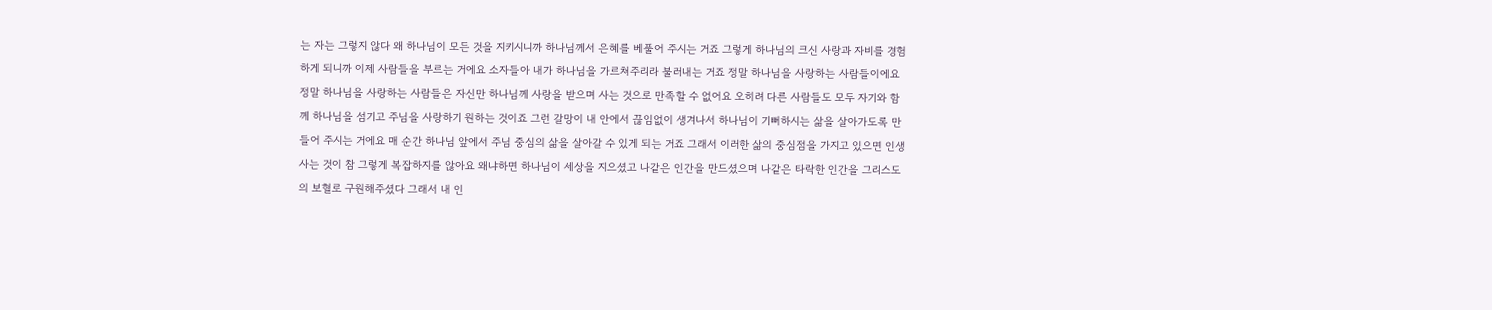는 자는 그렇지 않다 왜 하나님이 모든 것을 지키시니까 하나님께서 은혜를 베풀어 주시는 거죠 그렇게 하나님의 크신 사랑과 자비를 경험하게 되니까 이제 사람들을 부르는 거에요 소자들아 내가 하나님을 가르쳐주리라 불러내는 거죠 정말 하나님을 사랑하는 사람들이에요 정말 하나님을 사랑하는 사람들은 자신만 하나님께 사랑을 받으며 사는 것으로 만족할 수 없어요 오히려 다른 사람들도 모두 자기와 함께 하나님을 섬기고 주님을 사랑하기 원하는 것이죠 그런 갈망이 내 안에서 끊임없이 생겨나서 하나님이 기뻐하시는 삶을 살아가도록 만들어 주시는 거에요 매 순간 하나님 앞에서 주님 중심의 삶을 살아갈 수 있게 되는 거죠 그래서 이러한 삶의 중심점을 가지고 있으면 인생사는 것이 참 그렇게 복잡하지를 않아요 왜냐하면 하나님이 세상을 지으셨고 나같은 인간을 만드셨으며 나같은 타락한 인간을 그리스도의 보혈로 구원해주셨다 그래서 내 인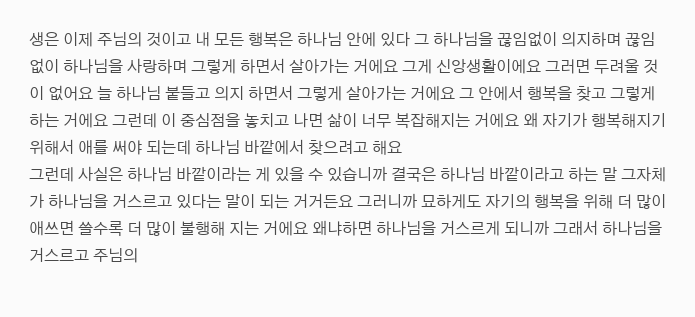생은 이제 주님의 것이고 내 모든 행복은 하나님 안에 있다 그 하나님을 끊임없이 의지하며 끊임없이 하나님을 사랑하며 그렇게 하면서 살아가는 거에요 그게 신앙생활이에요 그러면 두려울 것이 없어요 늘 하나님 붙들고 의지 하면서 그렇게 살아가는 거에요 그 안에서 행복을 찾고 그렇게 하는 거에요 그런데 이 중심점을 놓치고 나면 삶이 너무 복잡해지는 거에요 왜 자기가 행복해지기 위해서 애를 써야 되는데 하나님 바깥에서 찾으려고 해요
그런데 사실은 하나님 바깥이라는 게 있을 수 있습니까 결국은 하나님 바깥이라고 하는 말 그자체가 하나님을 거스르고 있다는 말이 되는 거거든요 그러니까 묘하게도 자기의 행복을 위해 더 많이 애쓰면 쓸수록 더 많이 불행해 지는 거에요 왜냐하면 하나님을 거스르게 되니까 그래서 하나님을 거스르고 주님의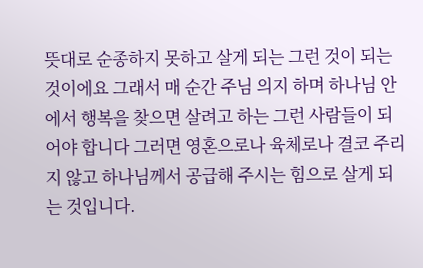뜻대로 순종하지 못하고 살게 되는 그런 것이 되는 것이에요 그래서 매 순간 주님 의지 하며 하나님 안에서 행복을 찾으면 살려고 하는 그런 사람들이 되어야 합니다 그러면 영혼으로나 육체로나 결코 주리지 않고 하나님께서 공급해 주시는 힘으로 살게 되는 것입니다.